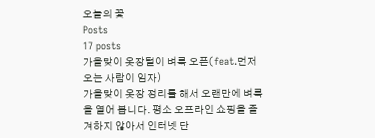오늘의 꽃
Posts
17 posts
가을맞이 옷장털이 벼룩 오픈(feat.먼저 오는 사람이 임자)
가을맞이 옷장 정리를 해서 오랜만에 벼룩을 열어 봅니다. 평소 오프라인 쇼핑을 즐겨하지 않아서 인터넷 단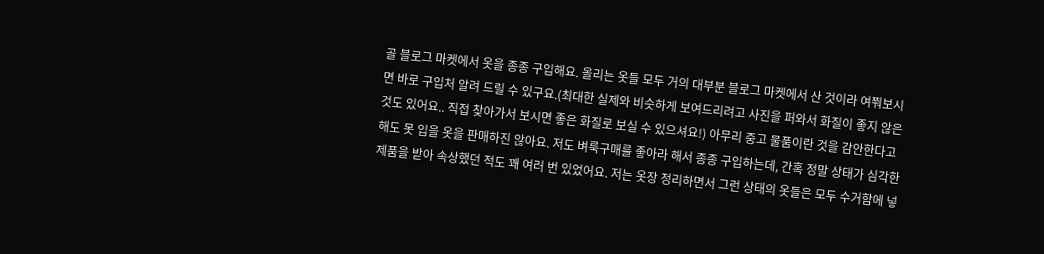골 블로그 마켓에서 옷을 종종 구입해요. 올리는 옷들 모두 거의 대부분 블로그 마켓에서 산 것이라 여쭤보시면 바로 구입처 알려 드릴 수 있구요.(최대한 실제와 비슷하게 보여드리려고 사진을 퍼와서 화질이 좋지 않은 것도 있어요.. 직접 찾아가서 보시면 좋은 화질로 보실 수 있으셔요!) 아무리 중고 물품이란 것을 감안한다고 해도 못 입을 옷을 판매하진 않아요. 저도 벼룩구매를 좋아라 해서 종종 구입하는데, 간혹 정말 상태가 심각한 제품을 받아 속상했던 적도 꽤 여러 번 있었어요. 저는 옷장 정리하면서 그런 상태의 옷들은 모두 수거함에 넣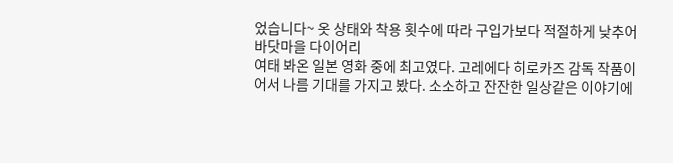었습니다~ 옷 상태와 착용 횟수에 따라 구입가보다 적절하게 낮추어
바닷마을 다이어리
여태 봐온 일본 영화 중에 최고였다. 고레에다 히로카즈 감독 작품이어서 나름 기대를 가지고 봤다. 소소하고 잔잔한 일상같은 이야기에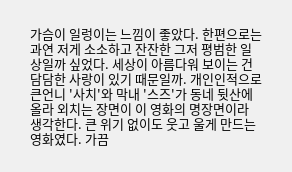가슴이 일렁이는 느낌이 좋았다. 한편으로는 과연 저게 소소하고 잔잔한 그저 평범한 일상일까 싶었다. 세상이 아름다워 보이는 건 담담한 사랑이 있기 때문일까. 개인인적으로 큰언니 '사치'와 막내 '스즈'가 동네 뒷산에 올라 외치는 장면이 이 영화의 명장면이라 생각한다. 큰 위기 없이도 웃고 울게 만드는 영화였다. 가끔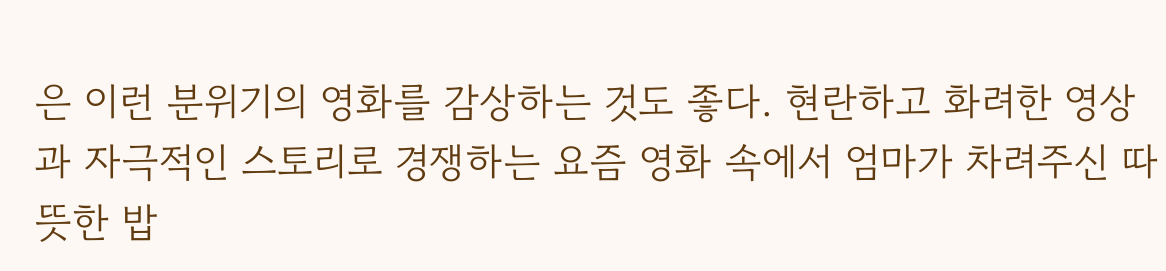은 이런 분위기의 영화를 감상하는 것도 좋다. 현란하고 화려한 영상과 자극적인 스토리로 경쟁하는 요즘 영화 속에서 엄마가 차려주신 따뜻한 밥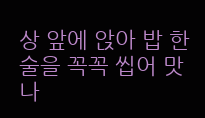상 앞에 앉아 밥 한 술을 꼭꼭 씹어 맛나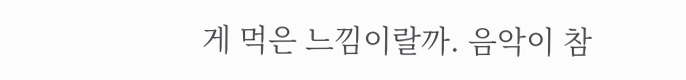게 먹은 느낌이랄까. 음악이 참